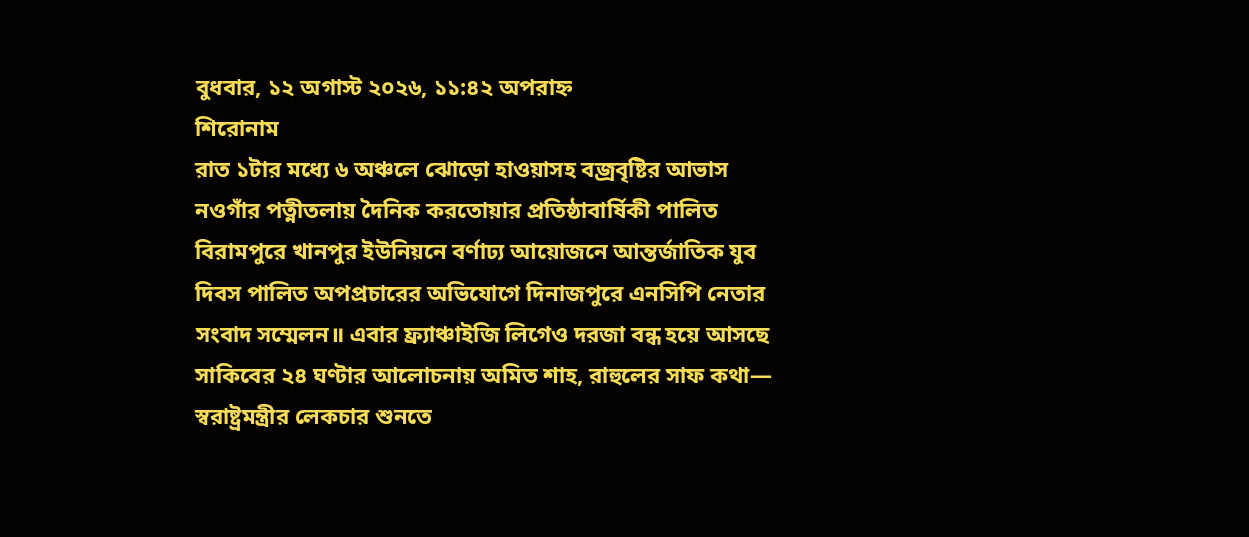বুধবার, ১২ অগাস্ট ২০২৬, ১১:৪২ অপরাহ্ন
শিরোনাম
রাত ১টার মধ্যে ৬ অঞ্চলে ঝোড়ো হাওয়াসহ বজ্রবৃষ্টির আভাস নওগাঁর পত্নীতলায় দৈনিক করতোয়ার প্রতিষ্ঠাবার্ষিকী পালিত বিরামপুরে খানপুর ইউনিয়নে বর্ণাঢ্য আয়োজনে আন্তর্জাতিক যুব দিবস পালিত অপপ্রচারের অভিযোগে দিনাজপুরে এনসিপি নেতার সংবাদ সম্মেলন॥ এবার ফ্র্যাঞ্চাইজি লিগেও দরজা বন্ধ হয়ে আসছে সাকিবের ২৪ ঘণ্টার আলোচনায় অমিত শাহ, রাহুলের সাফ কথা— স্বরাষ্ট্রমন্ত্রীর লেকচার শুনতে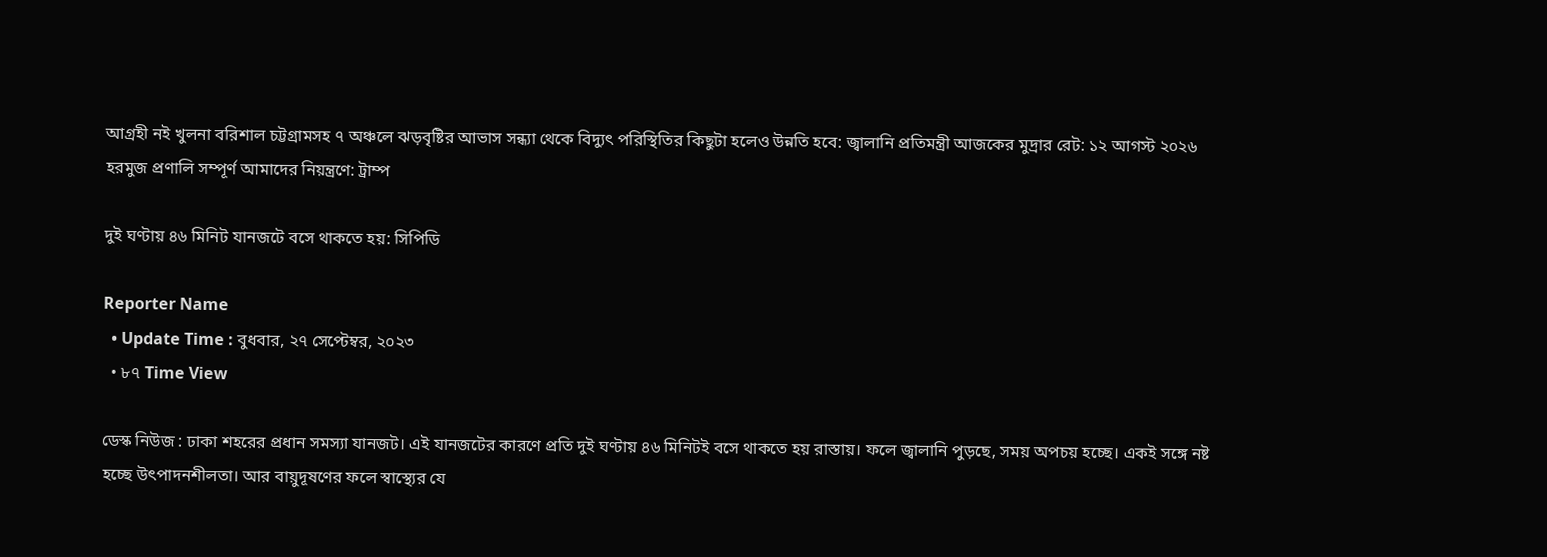আগ্রহী নই খুলনা বরিশাল চট্টগ্রামসহ ৭ অঞ্চলে ঝড়বৃষ্টির আভাস সন্ধ্যা থেকে বিদ্যুৎ পরিস্থিতির কিছুটা হলেও উন্নতি হবে: জ্বালানি প্রতিমন্ত্রী আজকের মুদ্রার রেট: ১২ আগস্ট ২০২৬ হরমুজ প্রণালি সম্পূর্ণ আমাদের নিয়ন্ত্রণে: ট্রাম্প

দুই ঘণ্টায় ৪৬ মিনিট যানজটে বসে থাকতে হয়: সিপিডি

Reporter Name
  • Update Time : বুধবার, ২৭ সেপ্টেম্বর, ২০২৩
  • ৮৭ Time View

ডেস্ক নিউজ : ঢাকা শহরের প্রধান সমস্যা যানজট। এই যানজটের কারণে প্রতি দুই ঘণ্টায় ৪৬ মিনিটই বসে থাকতে হয় রাস্তায়। ফলে জ্বালানি পুড়ছে, সময় অপচয় হচ্ছে। একই সঙ্গে নষ্ট হচ্ছে উৎপাদনশীলতা। আর বায়ুদূষণের ফলে স্বাস্থ্যের যে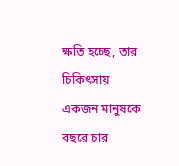ক্ষতি হচ্ছে, তার চিকিৎসায় একজন মানুষকে বছরে চার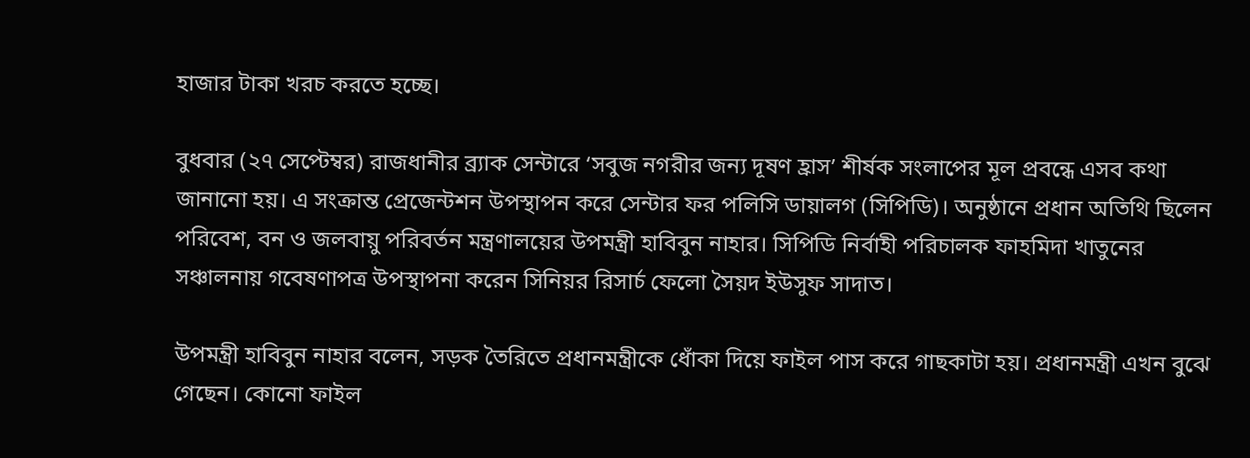হাজার টাকা খরচ করতে হচ্ছে।

বুধবার (২৭ সেপ্টেম্বর) রাজধানীর ব্র্যাক সেন্টারে ‘সবুজ নগরীর জন্য দূষণ হ্রাস’ শীর্ষক সংলাপের মূল প্রবন্ধে এসব কথা জানানো হয়। এ সংক্রান্ত প্রেজেন্টশন উপস্থাপন করে সেন্টার ফর পলিসি ডায়ালগ (সিপিডি)। অনুষ্ঠানে প্রধান অতিথি ছিলেন পরিবেশ, বন ও জলবায়ু পরিবর্তন মন্ত্রণালয়ের উপমন্ত্রী হাবিবুন নাহার। সিপিডি নির্বাহী পরিচালক ফাহমিদা খাতুনের সঞ্চালনায় গবেষণাপত্র উপস্থাপনা করেন সিনিয়র রিসার্চ ফেলো সৈয়দ ইউসুফ সাদাত।

উপমন্ত্রী হাবিবুন নাহার বলেন, সড়ক তৈরিতে প্রধানমন্ত্রীকে ধোঁকা দিয়ে ফাইল পাস করে গাছকাটা হয়। প্রধানমন্ত্রী এখন বুঝে গেছেন। কোনো ফাইল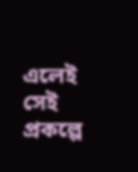এলেই সেই প্রকল্পে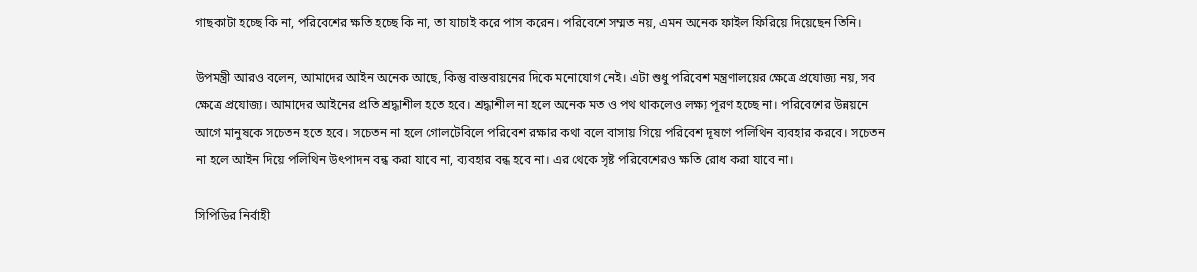গাছকাটা হচ্ছে কি না, পরিবেশের ক্ষতি হচ্ছে কি না, তা যাচাই করে পাস করেন। পরিবেশে সম্মত নয়, এমন অনেক ফাইল ফিরিয়ে দিয়েছেন তিনি।

উপমন্ত্রী আরও বলেন, আমাদের আইন অনেক আছে, কিন্তু বাস্তবায়নের দিকে মনোযোগ নেই। এটা শুধু পরিবেশ মন্ত্রণালয়ের ক্ষেত্রে প্রযোজ্য নয়, সব ক্ষেত্রে প্রযোজ্য। আমাদের আইনের প্রতি শ্রদ্ধাশীল হতে হবে। শ্রদ্ধাশীল না হলে অনেক মত ও পথ থাকলেও লক্ষ্য পূরণ হচ্ছে না। পরিবেশের উন্নয়নে আগে মানুষকে সচেতন হতে হবে। সচেতন না হলে গোলটেবিলে পরিবেশ রক্ষার কথা বলে বাসায় গিয়ে পরিবেশ দূষণে পলিথিন ব্যবহার করবে। সচেতন না হলে আইন দিয়ে পলিথিন উৎপাদন বন্ধ করা যাবে না, ব্যবহার বন্ধ হবে না। এর থেকে সৃষ্ট পরিবেশেরও ক্ষতি রোধ করা যাবে না।

সিপিডির নির্বাহী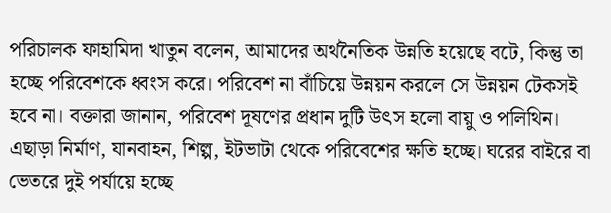পরিচালক ফাহামিদা খাতুন বলেন, আমাদের অর্থনৈতিক উন্নতি হয়েছে বটে, কিন্তু তা হচ্ছে পরিবেশকে ধ্বংস করে। পরিবেশ না বাঁচিয়ে উন্নয়ন করলে সে উন্নয়ন টেকসই হবে না। বক্তারা জানান, পরিবেশ দূষণের প্রধান দুটি উৎস হলো বায়ু ও পলিথিন। এছাড়া নির্মাণ, যানবাহন, শিল্প, ইটভাটা থেকে পরিবেশের ক্ষতি হচ্ছে। ঘরের বাইরে বা ভেতরে দুই পর্যায়ে হচ্ছে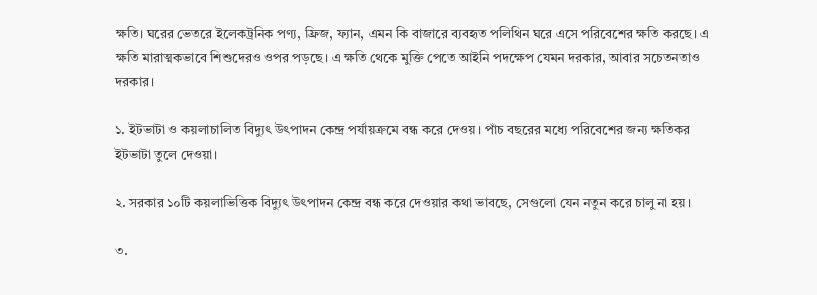ক্ষতি। ঘরের ভেতরে ইলেকট্রনিক পণ্য, ফ্রিজ, ফ্যান, এমন কি বাজারে ব্যবহৃত পলিথিন ঘরে এসে পরিবেশের ক্ষতি করছে। এ ক্ষতি মারাত্মকভাবে শিশুদেরও ওপর পড়ছে। এ ক্ষতি থেকে মুক্তি পেতে আইনি পদক্ষেপ যেমন দরকার, আবার সচেতনতাও দরকার।

১. ইটভাটা ও কয়লাচালিত বিদ্যুৎ উৎপাদন কেন্দ্র পর্যায়ক্রমে বন্ধ করে দেওয়। পাঁচ বছরের মধ্যে পরিবেশের জন্য ক্ষতিকর ইটভাটা তুলে দেওয়া।

২. সরকার ১০টি কয়লাভিত্তিক বিদ্যুৎ উৎপাদন কেন্দ্র বন্ধ করে দেওয়ার কথা ভাবছে, সেগুলো যেন নতুন করে চালু না হয়।

৩.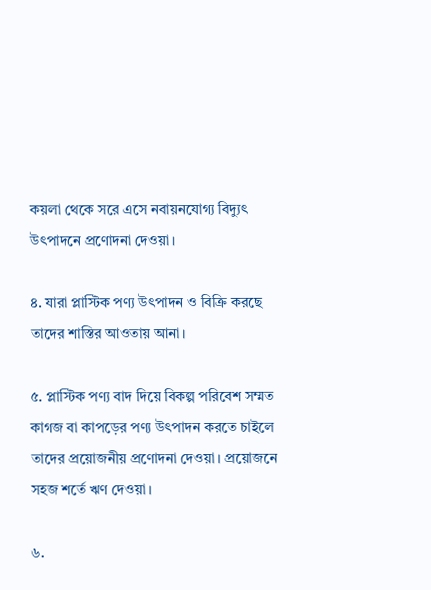কয়লা থেকে সরে এসে নবায়নযোগ্য বিদ্যুৎ উৎপাদনে প্রণোদনা দেওয়া।

৪. যারা প্লাস্টিক পণ্য উৎপাদন ও বিক্রি করছে তাদের শাস্তির আওতায় আনা।

৫. প্লাস্টিক পণ্য বাদ দিয়ে বিকল্প পরিবেশ সম্মত কাগজ বা কাপড়ের পণ্য উৎপাদন করতে চাইলে তাদের প্রয়োজনীয় প্রণোদনা দেওয়া। প্রয়োজনে সহজ শর্তে ঋণ দেওয়া।

৬.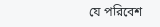যে পরিবেশ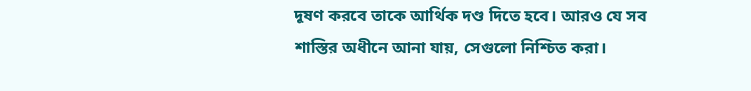দূষণ করবে তাকে আর্থিক দণ্ড দিতে হবে। আরও যে সব শাস্তির অধীনে আনা যায়, সেগুলো নিশ্চিত করা।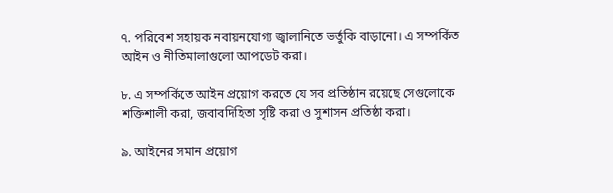৭. পরিবেশ সহায়ক নবায়নযোগ্য জ্বালানিতে ভর্তুকি বাড়ানো। এ সম্পর্কিত আইন ও নীতিমালাগুলো আপডেট করা।

৮. এ সম্পর্কিতে আইন প্রয়োগ করতে যে সব প্রতিষ্ঠান রয়েছে সেগুলোকে শক্তিশালী করা, জবাবদিহিতা সৃষ্টি করা ও সুশাসন প্রতিষ্ঠা করা।

৯. আইনের সমান প্রয়োগ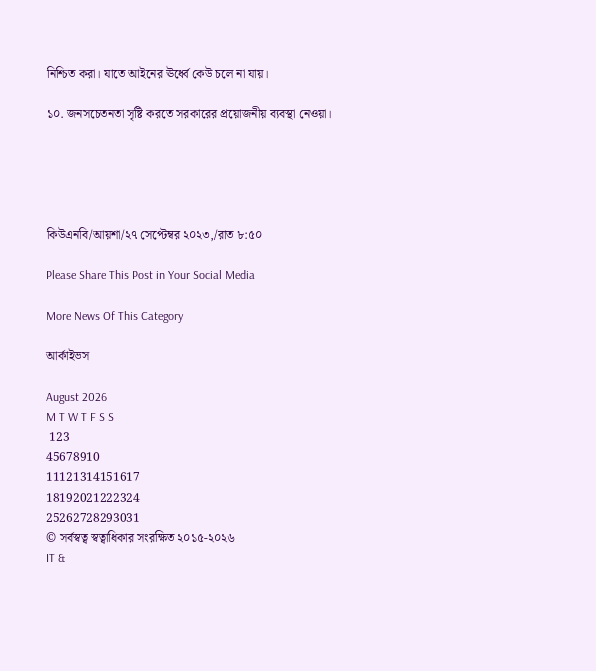নিশ্চিত করা। যাতে আইনের ঊর্ধ্বে কেউ চলে না যায়।

১০. জনসচেতনতা সৃষ্টি করতে সরকারের প্রয়োজনীয় ব্যবস্থা নেওয়া।





কিউএনবি/আয়শা/২৭ সেপ্টেম্বর ২০২৩,/রাত ৮:৫০

Please Share This Post in Your Social Media

More News Of This Category

আর্কাইভস

August 2026
M T W T F S S
 123
45678910
11121314151617
18192021222324
25262728293031
© সর্বস্বত্ব স্বত্বাধিকার সংরক্ষিত ২০১৫-২০২৬
IT &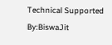Technical Supported By:BiswaJit